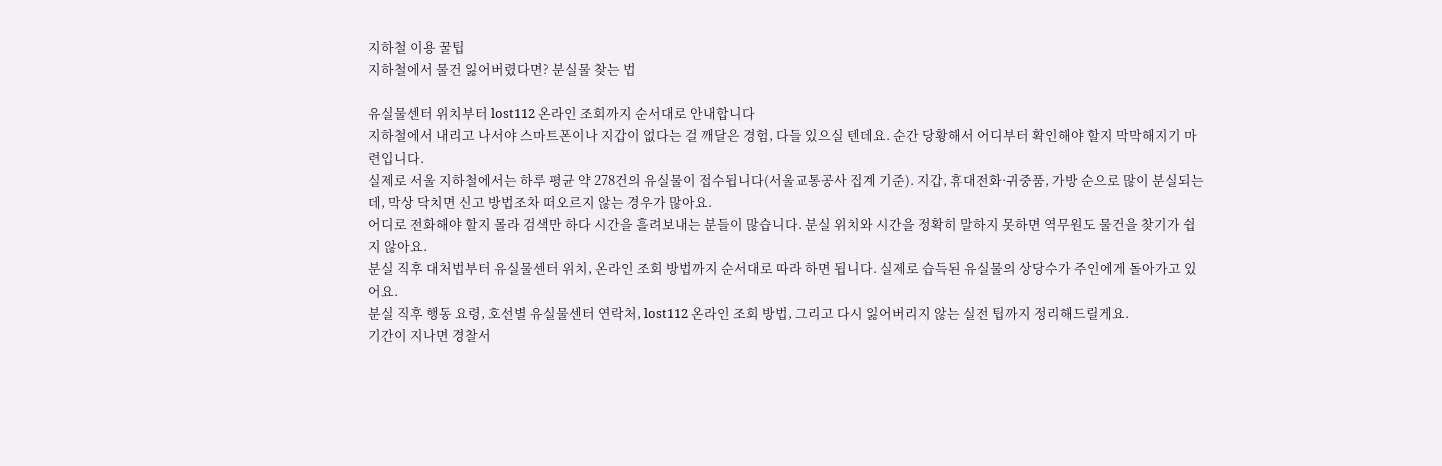지하철 이용 꿀팁
지하철에서 물건 잃어버렸다면? 분실물 찾는 법

유실물센터 위치부터 lost112 온라인 조회까지 순서대로 안내합니다
지하철에서 내리고 나서야 스마트폰이나 지갑이 없다는 걸 깨달은 경험, 다들 있으실 텐데요. 순간 당황해서 어디부터 확인해야 할지 막막해지기 마련입니다.
실제로 서울 지하철에서는 하루 평균 약 278건의 유실물이 접수됩니다(서울교통공사 집계 기준). 지갑, 휴대전화·귀중품, 가방 순으로 많이 분실되는데, 막상 닥치면 신고 방법조차 떠오르지 않는 경우가 많아요.
어디로 전화해야 할지 몰라 검색만 하다 시간을 흘려보내는 분들이 많습니다. 분실 위치와 시간을 정확히 말하지 못하면 역무원도 물건을 찾기가 쉽지 않아요.
분실 직후 대처법부터 유실물센터 위치, 온라인 조회 방법까지 순서대로 따라 하면 됩니다. 실제로 습득된 유실물의 상당수가 주인에게 돌아가고 있어요.
분실 직후 행동 요령, 호선별 유실물센터 연락처, lost112 온라인 조회 방법, 그리고 다시 잃어버리지 않는 실전 팁까지 정리해드릴게요.
기간이 지나면 경찰서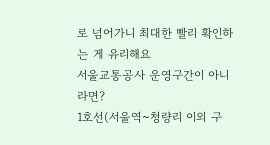로 넘어가니 최대한 빨리 확인하는 게 유리해요
서울교통공사 운영구간이 아니라면?
1호선(서울역~청량리 이외 구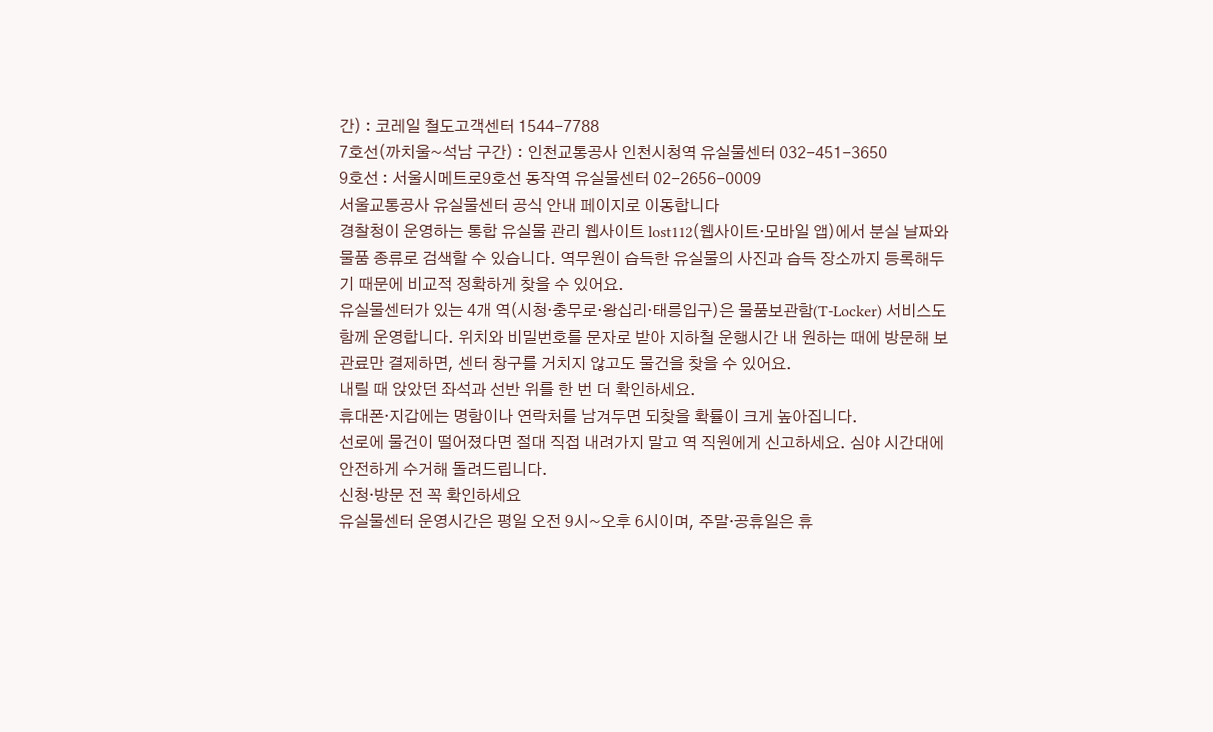간) : 코레일 철도고객센터 1544-7788
7호선(까치울~석남 구간) : 인천교통공사 인천시청역 유실물센터 032-451-3650
9호선 : 서울시메트로9호선 동작역 유실물센터 02-2656-0009
서울교통공사 유실물센터 공식 안내 페이지로 이동합니다
경찰청이 운영하는 통합 유실물 관리 웹사이트 lost112(웹사이트·모바일 앱)에서 분실 날짜와 물품 종류로 검색할 수 있습니다. 역무원이 습득한 유실물의 사진과 습득 장소까지 등록해두기 때문에 비교적 정확하게 찾을 수 있어요.
유실물센터가 있는 4개 역(시청·충무로·왕십리·태릉입구)은 물품보관함(T-Locker) 서비스도 함께 운영합니다. 위치와 비밀번호를 문자로 받아 지하철 운행시간 내 원하는 때에 방문해 보관료만 결제하면, 센터 창구를 거치지 않고도 물건을 찾을 수 있어요.
내릴 때 앉았던 좌석과 선반 위를 한 번 더 확인하세요.
휴대폰·지갑에는 명함이나 연락처를 남겨두면 되찾을 확률이 크게 높아집니다.
선로에 물건이 떨어졌다면 절대 직접 내려가지 말고 역 직원에게 신고하세요. 심야 시간대에 안전하게 수거해 돌려드립니다.
신청·방문 전 꼭 확인하세요
유실물센터 운영시간은 평일 오전 9시~오후 6시이며, 주말·공휴일은 휴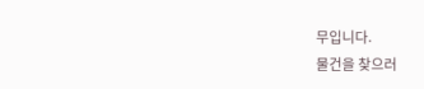무입니다.
물건을 찾으러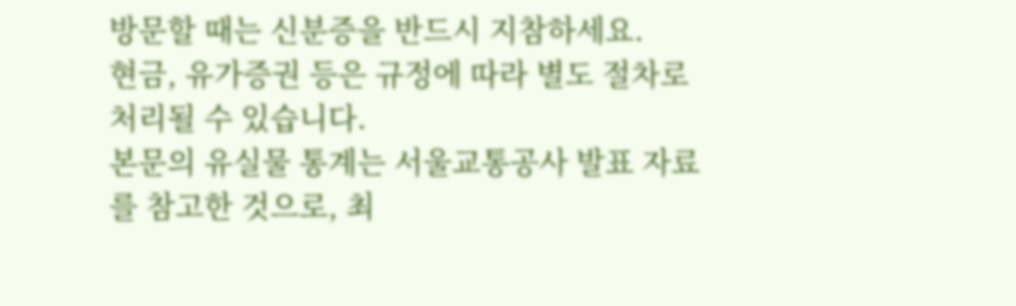방문할 때는 신분증을 반드시 지참하세요.
현금, 유가증권 등은 규정에 따라 별도 절차로 처리될 수 있습니다.
본문의 유실물 통계는 서울교통공사 발표 자료를 참고한 것으로, 최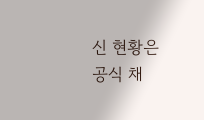신 현황은 공식 채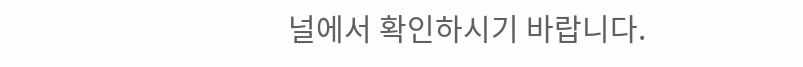널에서 확인하시기 바랍니다.